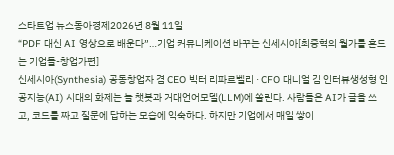스타트업 뉴스동아경제2026년 8월 11일
“PDF 대신 AI 영상으로 배운다”…기업 커뮤니케이션 바꾸는 신세시아[최중혁의 월가를 흔드는 기업들-창업가편]
신세시아(Synthesia) 공동창업자 겸 CEO 빅터 리파르벨리 · CFO 대니얼 김 인터뷰생성형 인공지능(AI) 시대의 화제는 늘 챗봇과 거대언어모델(LLM)에 쏠린다. 사람들은 AI가 글을 쓰고, 코드를 짜고 질문에 답하는 모습에 익숙하다. 하지만 기업에서 매일 쌓이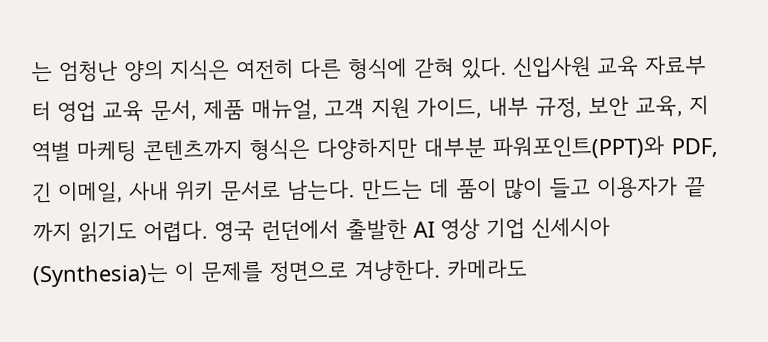는 엄청난 양의 지식은 여전히 다른 형식에 갇혀 있다. 신입사원 교육 자료부터 영업 교육 문서, 제품 매뉴얼, 고객 지원 가이드, 내부 규정, 보안 교육, 지역별 마케팅 콘텐츠까지 형식은 다양하지만 대부분 파워포인트(PPT)와 PDF, 긴 이메일, 사내 위키 문서로 남는다. 만드는 데 품이 많이 들고 이용자가 끝까지 읽기도 어렵다. 영국 런던에서 출발한 AI 영상 기업 신세시아(Synthesia)는 이 문제를 정면으로 겨냥한다. 카메라도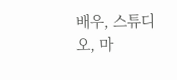배우, 스튜디오, 마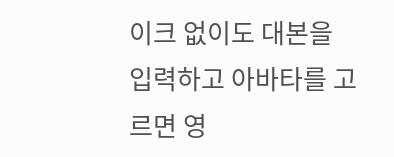이크 없이도 대본을 입력하고 아바타를 고르면 영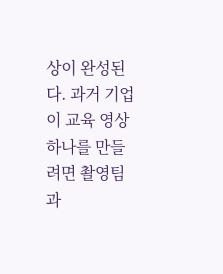상이 완성된다. 과거 기업이 교육 영상 하나를 만들려면 촬영팀과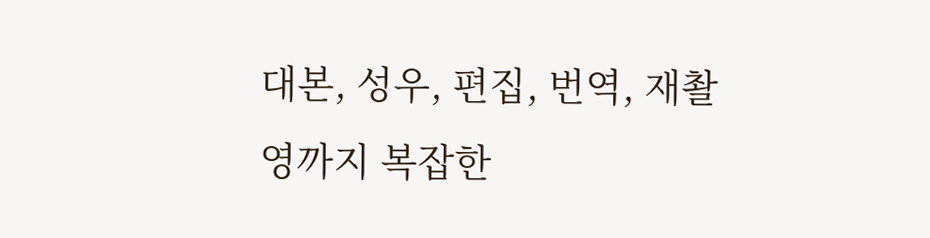대본, 성우, 편집, 번역, 재촬영까지 복잡한